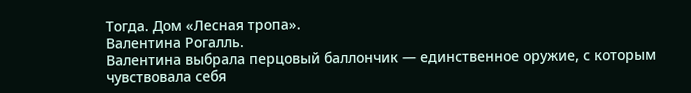Тогда. Дом «Лесная тропа».
Валентина Рогалль.
Валентина выбрала перцовый баллончик — единственное оружие, с которым чувствовала себя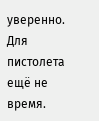уверенно. Для пистолета ещё не время.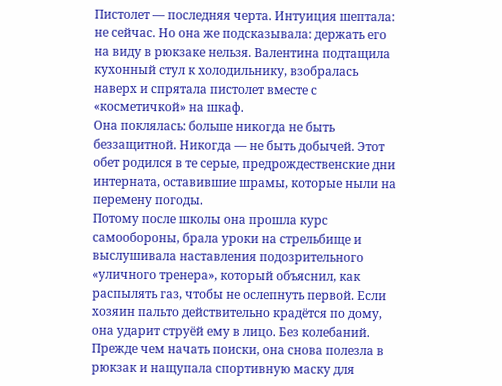Пистолет — последняя черта. Интуиция шептала: не сейчас. Но она же подсказывала: держать его на виду в рюкзаке нельзя. Валентина подтащила кухонный стул к холодильнику, взобралась наверх и спрятала пистолет вместе с «косметичкой» на шкаф.
Она поклялась: больше никогда не быть беззащитной. Никогда — не быть добычей. Этот обет родился в те серые, предрождественские дни интерната, оставившие шрамы, которые ныли на перемену погоды.
Потому после школы она прошла курс самообороны, брала уроки на стрельбище и выслушивала наставления подозрительного «уличного тренера», который объяснил, как распылять газ, чтобы не ослепнуть первой. Если хозяин пальто действительно крадётся по дому, она ударит струёй ему в лицо. Без колебаний.
Прежде чем начать поиски, она снова полезла в рюкзак и нащупала спортивную маску для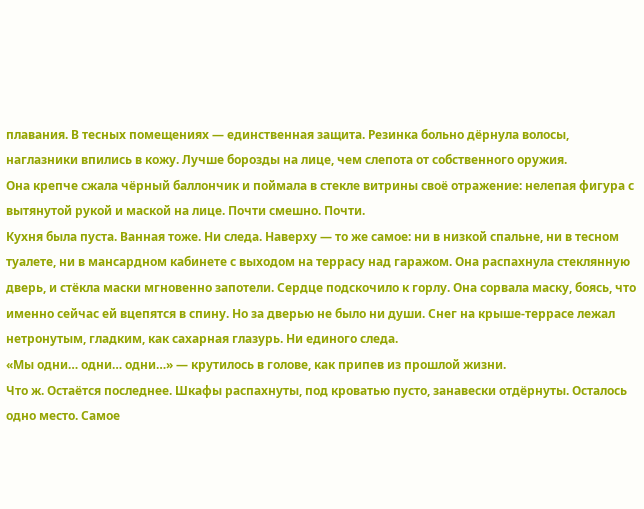плавания. В тесных помещениях — единственная защита. Резинка больно дёрнула волосы, наглазники впились в кожу. Лучше борозды на лице, чем слепота от собственного оружия.
Она крепче сжала чёрный баллончик и поймала в стекле витрины своё отражение: нелепая фигура с вытянутой рукой и маской на лице. Почти смешно. Почти.
Кухня была пуста. Ванная тоже. Ни следа. Наверху — то же самое: ни в низкой спальне, ни в тесном туалете, ни в мансардном кабинете с выходом на террасу над гаражом. Она распахнула стеклянную дверь, и стёкла маски мгновенно запотели. Сердце подскочило к горлу. Она сорвала маску, боясь, что именно сейчас ей вцепятся в спину. Но за дверью не было ни души. Снег на крыше-террасе лежал нетронутым, гладким, как сахарная глазурь. Ни единого следа.
«Мы одни… одни… одни…» — крутилось в голове, как припев из прошлой жизни.
Что ж. Остаётся последнее. Шкафы распахнуты, под кроватью пусто, занавески отдёрнуты. Осталось одно место. Самое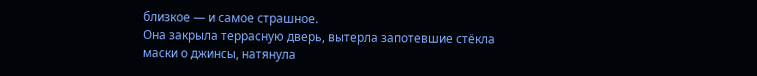близкое — и самое страшное.
Она закрыла террасную дверь, вытерла запотевшие стёкла маски о джинсы, натянула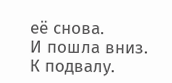её снова.
И пошла вниз. К подвалу.